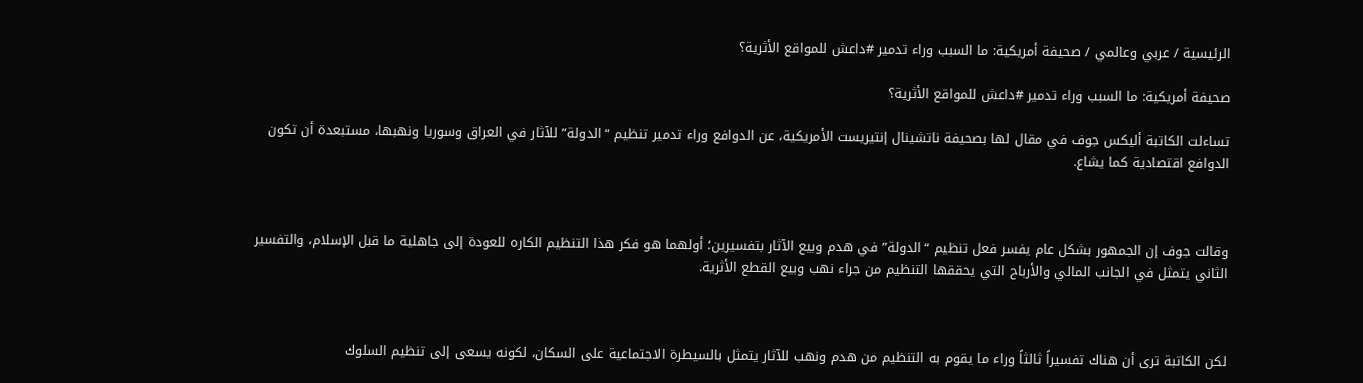الرئيسية / عربي وعالمي / صحيفة أمريكية: ما السبب وراء تدمير #داعش للمواقع الأثرية؟

صحيفة أمريكية: ما السبب وراء تدمير #داعش للمواقع الأثرية؟

تساءلت الكاتبة أليكس جوف في مقال لها بصحيفة ناتشينال إنتيريست الأمريكية، عن الدوافع وراء تدمير تنظيم “الدولة” للآثار في العراق وسوريا ونهبها، مستبعدة أن تكون الدوافع اقتصادية كما يشاع.



وقالت جوف إن الجمهور بشكل عام يفسر فعل تنظيم “الدولة” في هدم وبيع الآثار بتفسيرين؛ أولهما هو فكر هذا التنظيم الكاره للعودة إلى جاهلية ما قبل الإسلام، والتفسير الثاني يتمثل في الجانب المالي والأرباح التي يحققها التنظيم من جراء نهب وبيع القطع الأثرية.



لكن الكاتبة ترى أن هناك تفسيراً ثالثاً وراء ما يقوم به التنظيم من هدم ونهب للآثار يتمثل بالسيطرة الاجتماعية على السكان، لكونه يسعى إلى تنظيم السلوك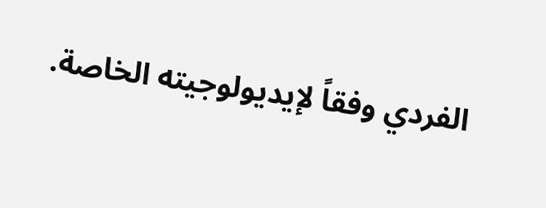الفردي وفقاً لإيديولوجيته الخاصة.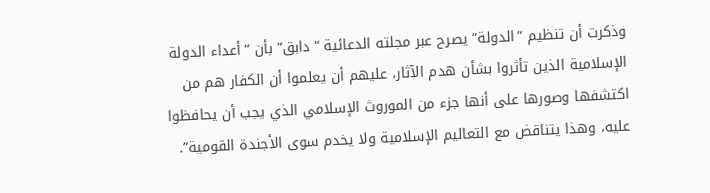وذكرت أن تنظيم “الدولة” يصرح عبر مجلته الدعائية “دابق” بأن “أعداء الدولة الإسلامية الذين تأثروا بشأن هدم الآثار، عليهم أن يعلموا أن الكفار هم من اكتشفها وصورها على أنها جزء من الموروث الإسلامي الذي يجب أن يحافظوا عليه، وهذا يتناقض مع التعاليم الإسلامية ولا يخدم سوى الأجندة القومية”.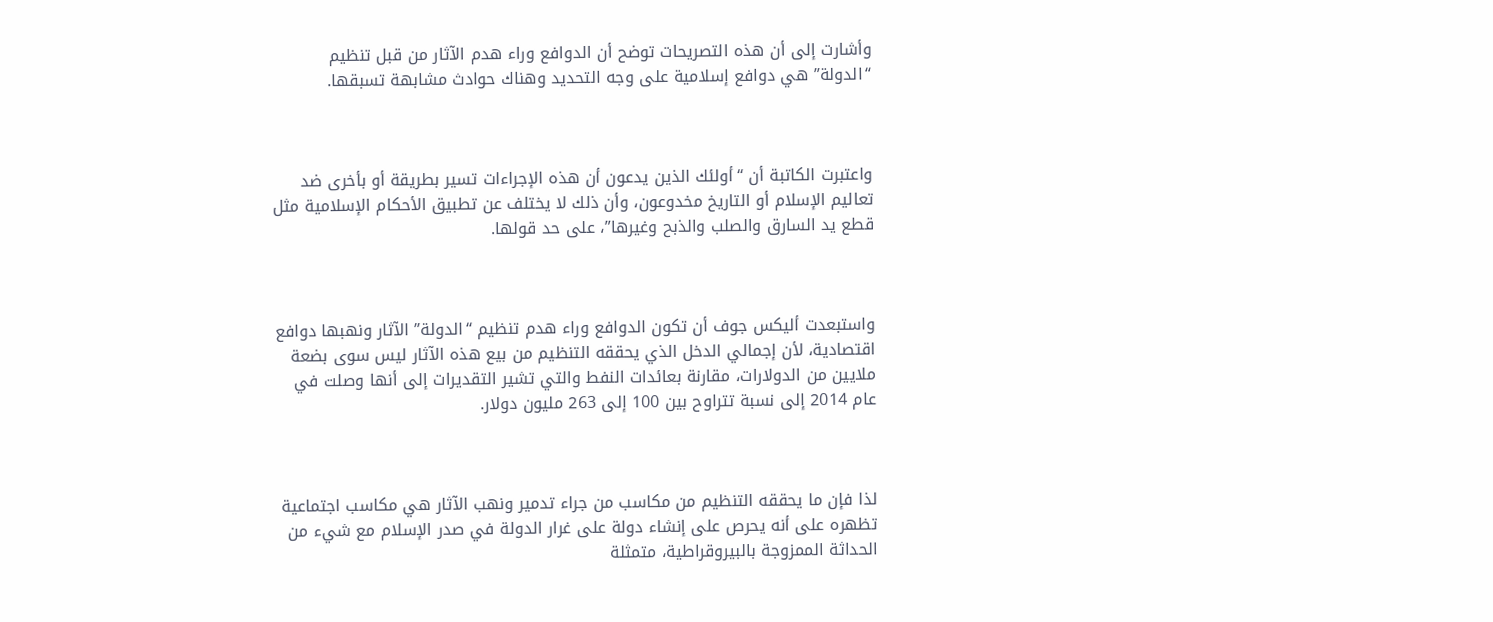وأشارت إلى أن هذه التصريحات توضح أن الدوافع وراء هدم الآثار من قبل تنظيم “الدولة” هي دوافع إسلامية على وجه التحديد وهناك حوادث مشابهة تسبقها.



واعتبرت الكاتبة أن “أولئك الذين يدعون أن هذه الإجراءات تسير بطريقة أو بأخرى ضد تعاليم الإسلام أو التاريخ مخدوعون، وأن ذلك لا يختلف عن تطبيق الأحكام الإسلامية مثل قطع يد السارق والصلب والذبح وغيرها”، على حد قولها.



واستبعدت أليكس جوف أن تكون الدوافع وراء هدم تنظيم “الدولة” الآثار ونهبها دوافع اقتصادية، لأن إجمالي الدخل الذي يحققه التنظيم من بيع هذه الآثار ليس سوى بضعة ملايين من الدولارات، مقارنة بعائدات النفط والتي تشير التقديرات إلى أنها وصلت في عام 2014 إلى نسبة تتراوح بين 100 إلى 263 مليون دولار.



لذا فإن ما يحققه التنظيم من مكاسب من جراء تدمير ونهب الآثار هي مكاسب اجتماعية تظهره على أنه يحرص على إنشاء دولة على غرار الدولة في صدر الإسلام مع شيء من الحداثة الممزوجة بالبيروقراطية، متمثلة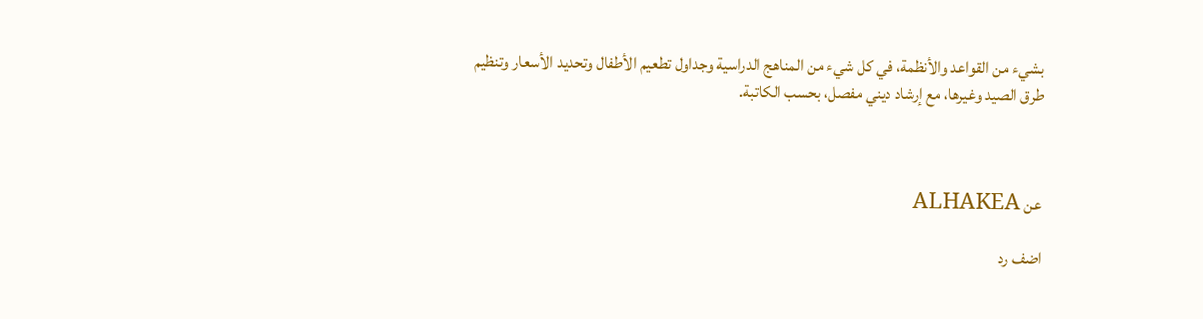بشيء من القواعد والأنظمة، في كل شيء من المناهج الدراسية وجداول تطعيم الأطفال وتحديد الأسعار وتنظيم طرق الصيد وغيرها، مع إرشاد ديني مفصل، بحسب الكاتبة.



عن ALHAKEA

اضف رد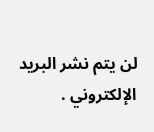لن يتم نشر البريد الإلكتروني .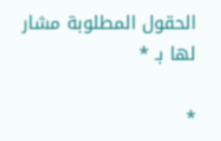الحقول المطلوبة مشار لها بـ *

*